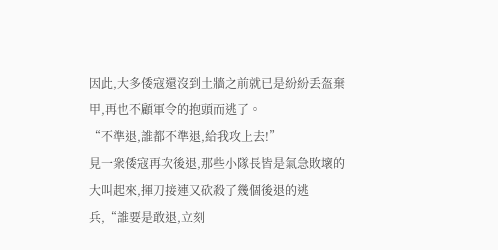因此,大多倭寇還沒到土牆之前就已是紛紛丢盔棄甲,再也不顧軍令的抱頭而逃了。
“不準退,誰都不準退,給我攻上去!”
見一衆倭寇再次後退,那些小隊長皆是氣急敗壞的大叫起來,揮刀接連又砍殺了幾個後退的逃兵,“誰要是敢退,立刻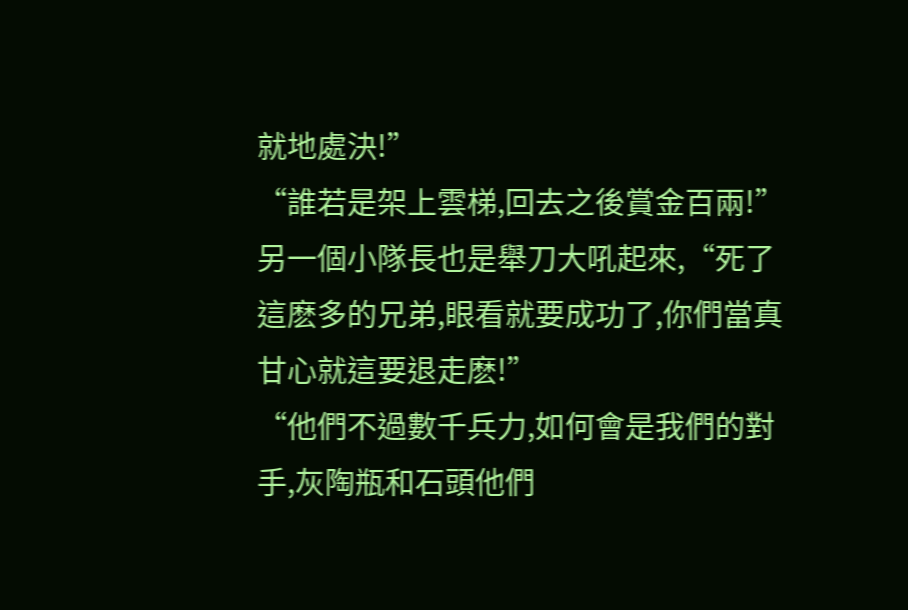就地處決!”
“誰若是架上雲梯,回去之後賞金百兩!”
另一個小隊長也是舉刀大吼起來,“死了這麽多的兄弟,眼看就要成功了,你們當真甘心就這要退走麽!”
“他們不過數千兵力,如何會是我們的對手,灰陶瓶和石頭他們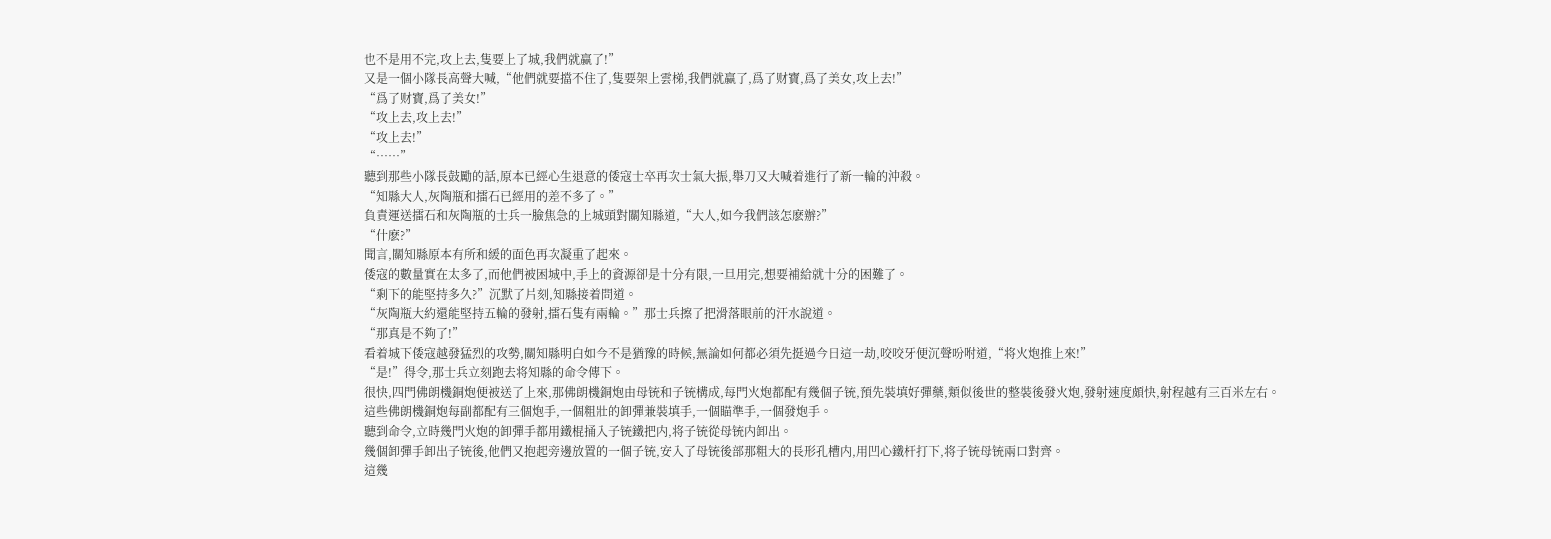也不是用不完,攻上去,隻要上了城,我們就赢了!”
又是一個小隊長高聲大喊,“他們就要擋不住了,隻要架上雲梯,我們就赢了,爲了财寶,爲了美女,攻上去!”
“爲了财寶,爲了美女!”
“攻上去,攻上去!”
“攻上去!”
“……”
聽到那些小隊長鼓勵的話,原本已經心生退意的倭寇士卒再次士氣大振,舉刀又大喊着進行了新一輪的沖殺。
“知縣大人,灰陶瓶和擂石已經用的差不多了。”
負責運送擂石和灰陶瓶的士兵一臉焦急的上城頭對關知縣道,“大人,如今我們該怎麽辦?”
“什麽?”
聞言,關知縣原本有所和緩的面色再次凝重了起來。
倭寇的數量實在太多了,而他們被困城中,手上的資源卻是十分有限,一旦用完,想要補給就十分的困難了。
“剩下的能堅持多久?”沉默了片刻,知縣接着問道。
“灰陶瓶大約還能堅持五輪的發射,擂石隻有兩輪。”那士兵擦了把滑落眼前的汗水說道。
“那真是不夠了!”
看着城下倭寇越發猛烈的攻勢,關知縣明白如今不是猶豫的時候,無論如何都必須先挺過今日這一劫,咬咬牙便沉聲吩咐道,“将火炮推上來!”
“是!”得令,那士兵立刻跑去将知縣的命令傳下。
很快,四門佛朗機銅炮便被送了上來,那佛朗機銅炮由母铳和子铳構成,每門火炮都配有幾個子铳,預先裝填好彈藥,類似後世的整裝後發火炮,發射速度頗快,射程越有三百米左右。
這些佛朗機銅炮每副都配有三個炮手,一個粗壯的卸彈兼裝填手,一個瞄準手,一個發炮手。
聽到命令,立時幾門火炮的卸彈手都用鐵棍捅入子铳鐵把内,将子铳從母铳内卸出。
幾個卸彈手卸出子铳後,他們又抱起旁邊放置的一個子铳,安入了母铳後部那粗大的長形孔槽内,用凹心鐵杆打下,将子铳母铳兩口對齊。
這幾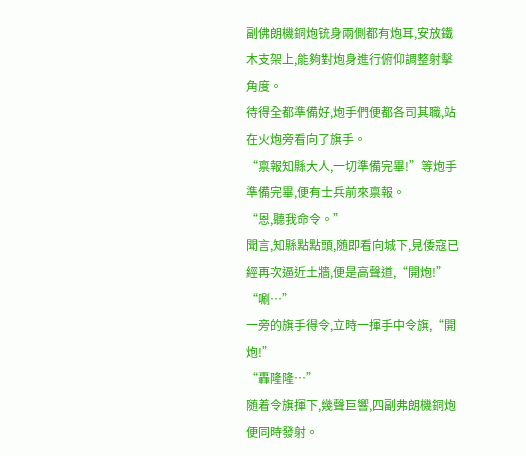副佛朗機銅炮铳身兩側都有炮耳,安放鐵木支架上,能夠對炮身進行俯仰調整射擊角度。
待得全都準備好,炮手們便都各司其職,站在火炮旁看向了旗手。
“禀報知縣大人,一切準備完畢!”等炮手準備完畢,便有士兵前來禀報。
“恩,聽我命令。”
聞言,知縣點點頭,随即看向城下,見倭寇已經再次逼近土牆,便是高聲道,“開炮!”
“唰…”
一旁的旗手得令,立時一揮手中令旗,“開炮!”
“轟隆隆…”
随着令旗揮下,幾聲巨響,四副弗朗機銅炮便同時發射。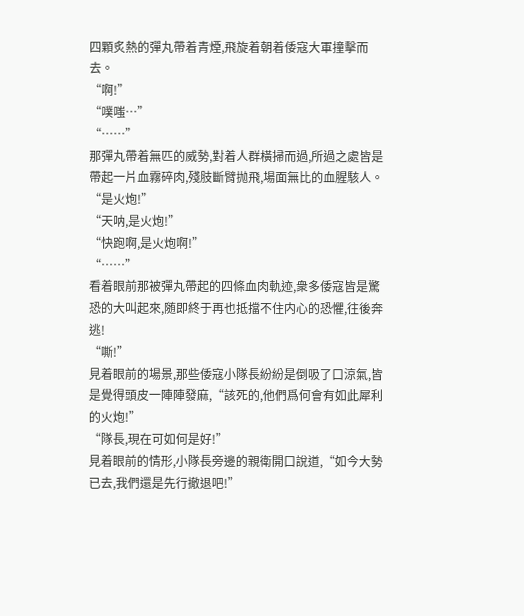四顆炙熱的彈丸帶着青煙,飛旋着朝着倭寇大軍撞擊而去。
“啊!”
“噗嗤…”
“……”
那彈丸帶着無匹的威勢,對着人群橫掃而過,所過之處皆是帶起一片血霧碎肉,殘肢斷臂抛飛,場面無比的血腥駭人。
“是火炮!”
“天呐,是火炮!”
“快跑啊,是火炮啊!”
“……”
看着眼前那被彈丸帶起的四條血肉軌迹,衆多倭寇皆是驚恐的大叫起來,随即終于再也抵擋不住内心的恐懼,往後奔逃!
“嘶!”
見着眼前的場景,那些倭寇小隊長紛紛是倒吸了口涼氣,皆是覺得頭皮一陣陣發麻,“該死的,他們爲何會有如此犀利的火炮!”
“隊長,現在可如何是好!”
見着眼前的情形,小隊長旁邊的親衛開口說道,“如今大勢已去,我們還是先行撤退吧!”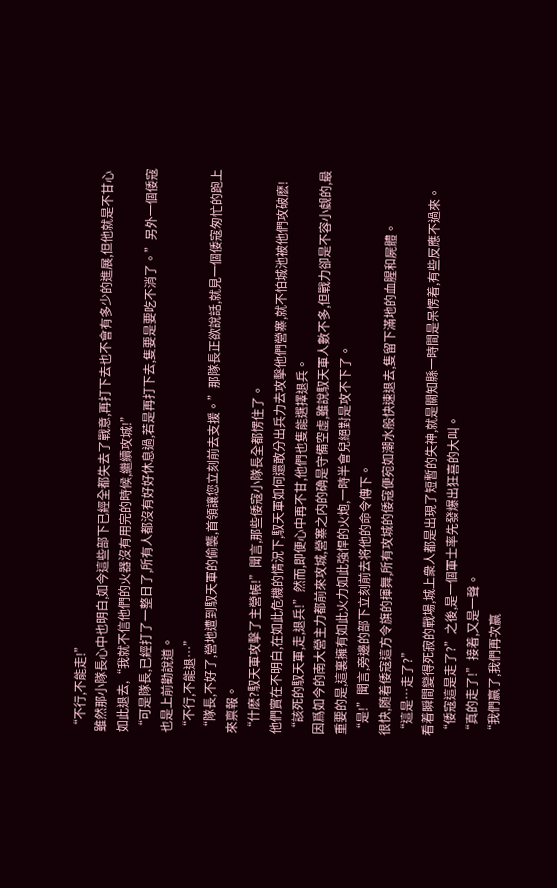“不行,不能走!”
雖然那小隊長心中也明白,如今這些部下已經全都失去了戰意,再打下去也不會有多少的進展,但他就是不甘心如此退去,“我就不信他們的火器沒有用完的時候,繼續攻城!”
“可是隊長,已經打了一整日了,所有人都沒有好好休息過,若是再打下去,隻要是要吃不消了。”另外一個倭寇也是上前勸說道。
“不行,不能退…”
“隊長,不好了,營地遭到馭天軍的偷襲,首領讓您立刻前去支援。”那隊長正欲說話,就見一個倭寇匆忙的跑上來禀報。
“什麽?馭天軍攻擊了主營帳!”聞言,那些倭寇小隊長全都愣住了。
他們實在不明白,在如此危機的情況下,馭天軍如何還敢分出兵力去攻擊他們營寨,就不怕城池被他們攻破麽!
“該死的馭天軍,走,退兵!”然而,即便心中再不甘,他們也隻能選擇退兵。
因爲如今的南大營主力都前來攻城,營寨之内的确是守備空虛,雖說馭天軍人數不多,但戰力卻是不容小觑的,最重要的是,這裏擁有如此火力如此強悍的火炮,一時半會兒絕對是攻不下了。
“是!”聞言,旁邊的部下立刻前去将他的命令傳下。
很快,随着倭寇這方令旗的揮舞,所有攻城的倭寇便宛如潮水般快速退去,隻留下滿地的血腥和屍體。
“這是…走了?”
看着瞬間變得死寂的戰場,城上衆人都是出現了短暫的失神,就是關知縣一時間是呆愣着,有些反應不過來。
“倭寇這是走了?”之後,是一個軍士率先發爆出狂喜的大叫。
“真的走了!”接着,又是一聲。
“我們赢了,我們再次赢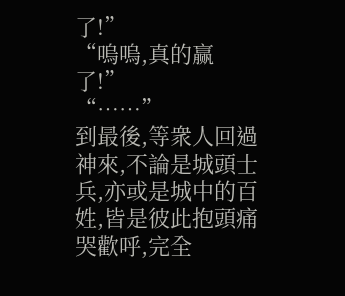了!”
“嗚嗚,真的赢了!”
“……”
到最後,等衆人回過神來,不論是城頭士兵,亦或是城中的百姓,皆是彼此抱頭痛哭歡呼,完全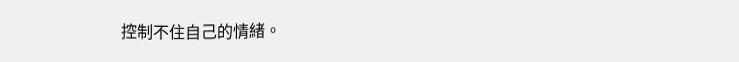控制不住自己的情緒。